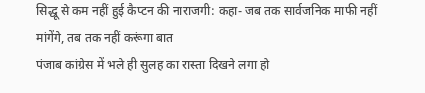सिद्धू से कम नहीं हुई कैप्टन की नाराजगी: कहा- जब तक सार्वजनिक माफी नहीं मांगेंगे, तब तक नहीं करूंगा बात
पंजाब कांग्रेस में भले ही सुलह का रास्ता दिखने लगा हो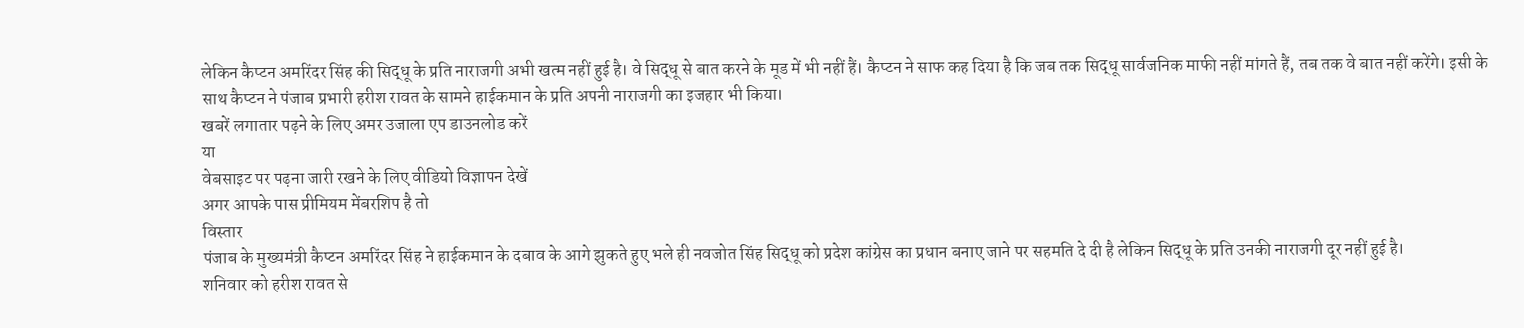लेकिन कैप्टन अमरिंदर सिंह की सिद्धू के प्रति नाराजगी अभी खत्म नहीं हुई है। वे सिद्धू से बात करने के मूड में भी नहीं हैं। कैप्टन ने साफ कह दिया है कि जब तक सिद्धू सार्वजनिक माफी नहीं मांगते हैं, तब तक वे बात नहीं करेंगे। इसी के साथ कैप्टन ने पंजाब प्रभारी हरीश रावत के सामने हाईकमान के प्रति अपनी नाराजगी का इजहार भी किया।
खबरें लगातार पढ़ने के लिए अमर उजाला एप डाउनलोड करें
या
वेबसाइट पर पढ़ना जारी रखने के लिए वीडियो विज्ञापन देखें
अगर आपके पास प्रीमियम मेंबरशिप है तो
विस्तार
पंजाब के मुख्यमंत्री कैप्टन अमरिंदर सिंह ने हाईकमान के दबाव के आगे झुकते हुए भले ही नवजोत सिंह सिद्धू को प्रदेश कांग्रेस का प्रधान बनाए जाने पर सहमति दे दी है लेकिन सिद्धू के प्रति उनकी नाराजगी दूर नहीं हुई है।
शनिवार को हरीश रावत से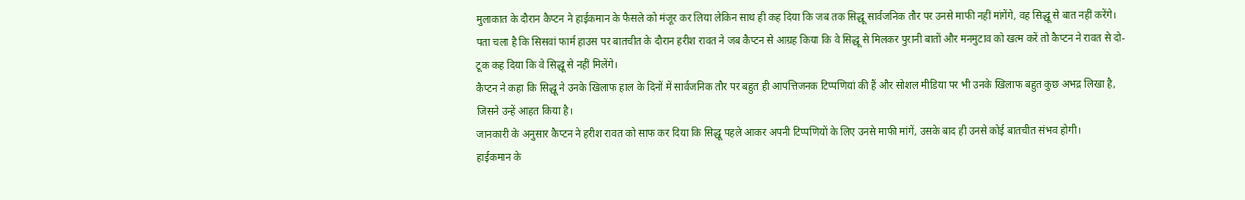मुलाकात के दौरान कैप्टन ने हाईकमान के फैसले को मंजूर कर लिया लेकिन साथ ही कह दिया कि जब तक सिद्धू सार्वजनिक तौर पर उनसे माफी नहीं मांगेंगे, वह सिद्धू से बात नहीं करेंगे।
पता चला है कि सिसवां फार्म हाउस पर बातचीत के दौरान हरीश रावत ने जब कैप्टन से आग्रह किया कि वे सिद्धू से मिलकर पुरानी बातों और मनमुटाव को खत्म करें तो कैप्टन ने रावत से दो-टूक कह दिया कि वे सिद्धू से नहीं मिलेंगे।
कैप्टन ने कहा कि सिद्धू ने उनके खिलाफ हाल के दिनों में सार्वजनिक तौर पर बहुत ही आपत्तिजनक टिप्पणियां की हैं और सोशल मीडिया पर भी उनके खिलाफ बहुत कुछ अभद्र लिखा है, जिसने उन्हें आहत किया है।
जानकारी के अनुसार कैप्टन ने हरीश रावत को साफ कर दिया कि सिद्धू पहले आकर अपनी टिप्पणियों के लिए उनसे माफी मांगें, उसके बाद ही उनसे कोई बातचीत संभव होगी।
हाईकमान के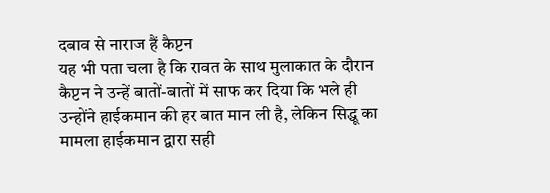दबाव से नाराज हैं कैप्टन
यह भी पता चला है कि रावत के साथ मुलाकात के दौरान कैप्टन ने उन्हें बातों-बातों में साफ कर दिया कि भले ही उन्होंने हाईकमान की हर बात मान ली है, लेकिन सिद्धू का मामला हाईकमान द्वारा सही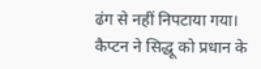ढंग से नहीं निपटाया गया।
कैप्टन ने सिद्धू को प्रधान के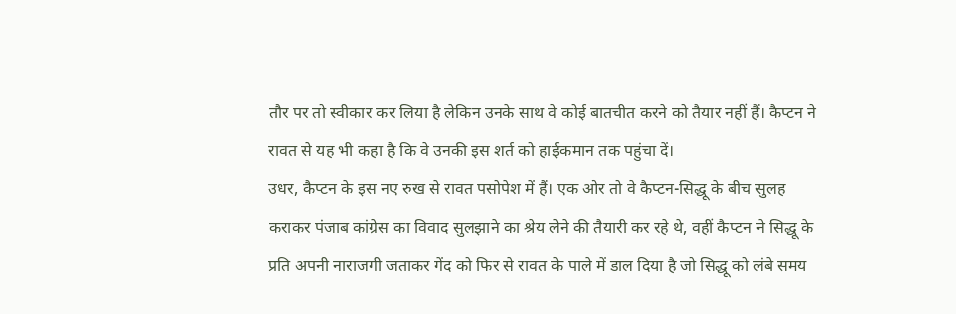तौर पर तो स्वीकार कर लिया है लेकिन उनके साथ वे कोई बातचीत करने को तैयार नहीं हैं। कैप्टन ने रावत से यह भी कहा है कि वे उनकी इस शर्त को हाईकमान तक पहुंचा दें।
उधर, कैप्टन के इस नए रुख से रावत पसोपेश में हैं। एक ओर तो वे कैप्टन-सिद्धू के बीच सुलह कराकर पंजाब कांग्रेस का विवाद सुलझाने का श्रेय लेने की तैयारी कर रहे थे, वहीं कैप्टन ने सिद्धू के प्रति अपनी नाराजगी जताकर गेंद को फिर से रावत के पाले में डाल दिया है जो सिद्धू को लंबे समय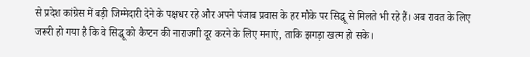से प्रदेश कांग्रेस में बड़ी जिम्मेदारी देने के पक्षधर रहे और अपने पंजाब प्रवास के हर मौके पर सिद्धू से मिलते भी रहे हैं। अब रावत के लिए जरूरी हो गया है कि वे सिद्धू को कैप्टन की नाराजगी दूर करने के लिए मनाएं, ताकि झगड़ा खत्म हो सके।